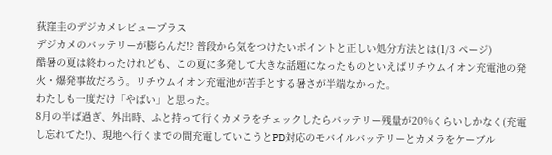荻窪圭のデジカメレビュープラス
デジカメのバッテリーが膨らんだ!? 普段から気をつけたいポイントと正しい処分方法とは(1/3 ページ)
酷暑の夏は終わったけれども、この夏に多発して大きな話題になったものといえばリチウムイオン充電池の発火・爆発事故だろう。リチウムイオン充電池が苦手とする暑さが半端なかった。
わたしも一度だけ「やばい」と思った。
8月の半ば過ぎ、外出時、ふと持って行くカメラをチェックしたらバッテリー残量が20%くらいしかなく(充電し忘れてた!)、現地へ行くまでの間充電していこうとPD対応のモバイルバッテリーとカメラをケーブル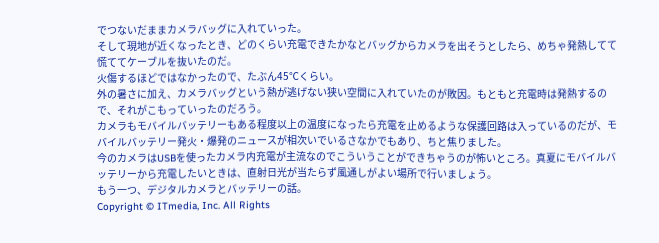でつないだままカメラバッグに入れていった。
そして現地が近くなったとき、どのくらい充電できたかなとバッグからカメラを出そうとしたら、めちゃ発熱してて慌ててケーブルを抜いたのだ。
火傷するほどではなかったので、たぶん45℃くらい。
外の暑さに加え、カメラバッグという熱が逃げない狭い空間に入れていたのが敗因。もともと充電時は発熱するので、それがこもっていったのだろう。
カメラもモバイルバッテリーもある程度以上の温度になったら充電を止めるような保護回路は入っているのだが、モバイルバッテリー発火・爆発のニュースが相次いでいるさなかでもあり、ちと焦りました。
今のカメラはUSBを使ったカメラ内充電が主流なのでこういうことができちゃうのが怖いところ。真夏にモバイルバッテリーから充電したいときは、直射日光が当たらず風通しがよい場所で行いましょう。
もう一つ、デジタルカメラとバッテリーの話。
Copyright © ITmedia, Inc. All Rights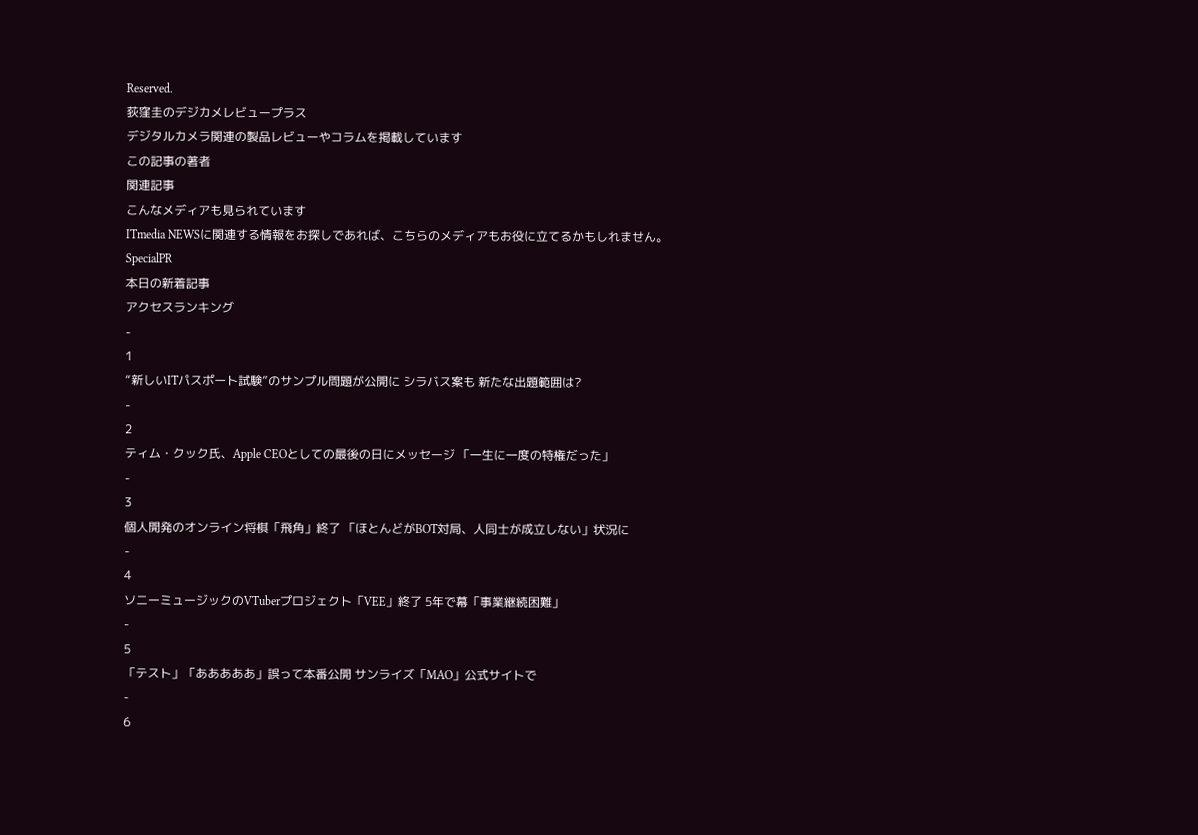Reserved.
荻窪圭のデジカメレビュープラス
デジタルカメラ関連の製品レビューやコラムを掲載しています
この記事の著者
関連記事
こんなメディアも見られています
ITmedia NEWSに関連する情報をお探しであれば、こちらのメディアもお役に立てるかもしれません。
SpecialPR
本日の新着記事
アクセスランキング
-
1
“新しいITパスポート試験”のサンプル問題が公開に シラバス案も 新たな出題範囲は?
-
2
ティム・クック氏、Apple CEOとしての最後の日にメッセージ 「一生に一度の特権だった」
-
3
個人開発のオンライン将棋「飛角」終了 「ほとんどがBOT対局、人同士が成立しない」状況に
-
4
ソニーミュージックのVTuberプロジェクト「VEE」終了 5年で幕「事業継続困難」
-
5
「テスト」「あああああ」誤って本番公開 サンライズ「MAO」公式サイトで
-
6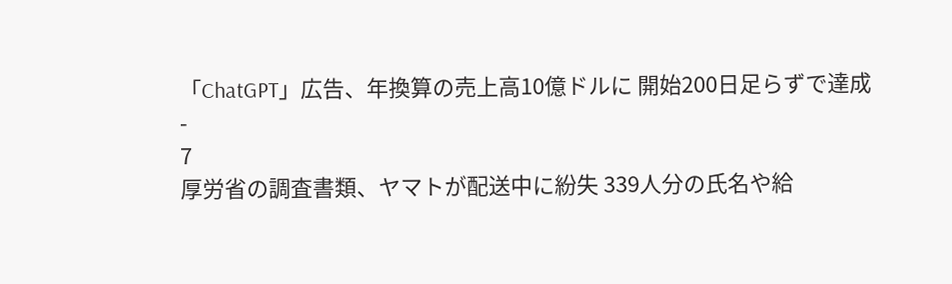「ChatGPT」広告、年換算の売上高10億ドルに 開始200日足らずで達成
-
7
厚労省の調査書類、ヤマトが配送中に紛失 339人分の氏名や給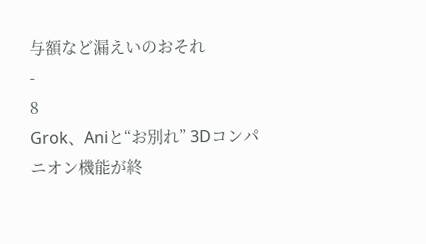与額など漏えいのおそれ
-
8
Grok、Aniと“お別れ” 3Dコンパニオン機能が終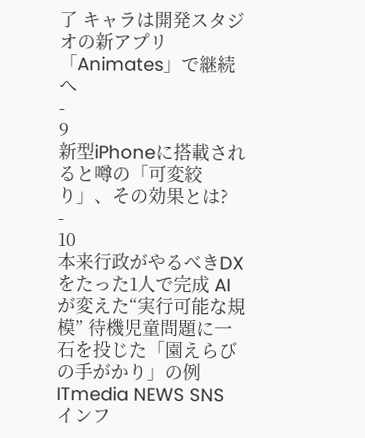了 キャラは開発スタジオの新アプリ「Animates」で継続へ
-
9
新型iPhoneに搭載されると噂の「可変絞り」、その効果とは?
-
10
本来行政がやるべきDXをたった1人で完成 AIが変えた“実行可能な規模” 待機児童問題に一石を投じた「園えらびの手がかり」の例
ITmedia NEWS SNS
インフ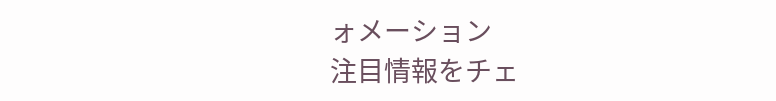ォメーション
注目情報をチェ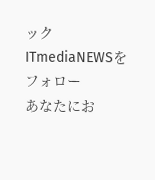ック
ITmediaNEWSをフォロー
あなたにお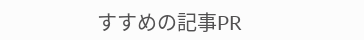すすめの記事PR